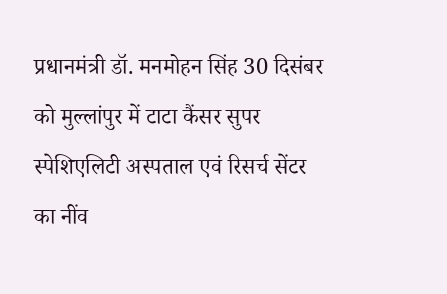प्रधानमंत्री डॉ. मनमोहन सिंह 30 दिसंबर को मुल्लांपुर में टाटा कैंसर सुपर स्पेशिएलिटी अस्पताल एवं रिसर्च सेंटर का नींव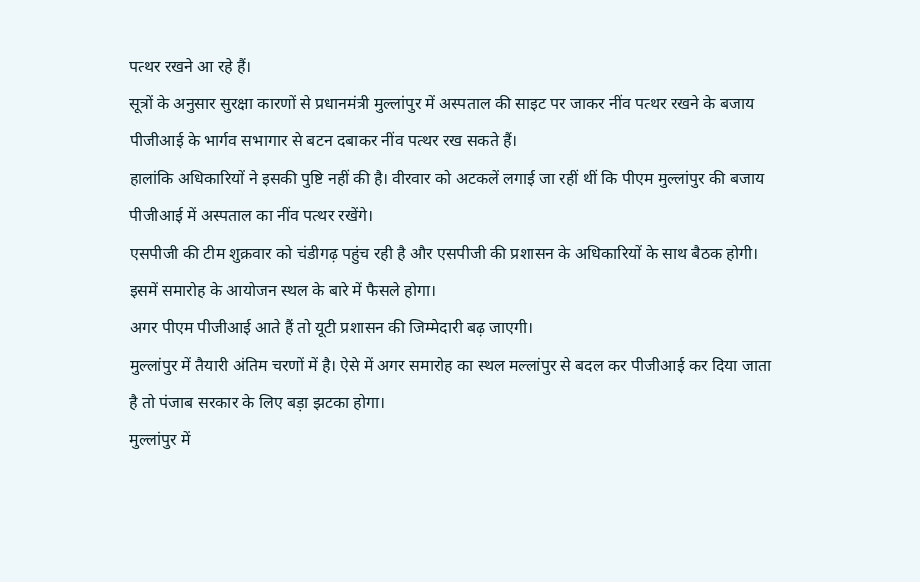पत्थर रखने आ रहे हैं।
सूत्रों के अनुसार सुरक्षा कारणों से प्रधानमंत्री मुल्लांपुर में अस्पताल की साइट पर जाकर नींव पत्थर रखने के बजाय पीजीआई के भार्गव सभागार से बटन दबाकर नींव पत्थर रख सकते हैं।
हालांकि अधिकारियों ने इसकी पुष्टि नहीं की है। वीरवार को अटकलें लगाई जा रहीं थीं कि पीएम मुल्लांपुर की बजाय पीजीआई में अस्पताल का नींव पत्थर रखेंगे।
एसपीजी की टीम शुक्रवार को चंडीगढ़ पहुंच रही है और एसपीजी की प्रशासन के अधिकारियों के साथ बैठक होगी। इसमें समारोह के आयोजन स्थल के बारे में फैसले होगा।
अगर पीएम पीजीआई आते हैं तो यूटी प्रशासन की जिम्मेदारी बढ़ जाएगी।
मुल्लांपुर में तैयारी अंतिम चरणों में है। ऐसे में अगर समारोह का स्थल मल्लांपुर से बदल कर पीजीआई कर दिया जाता है तो पंजाब सरकार के लिए बड़ा झटका होगा।
मुल्लांपुर में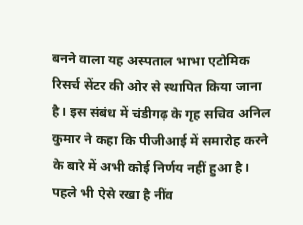बनने वाला यह अस्पताल भाभा एटोमिक रिसर्च सेंटर की ओर से स्थापित किया जाना है। इस संबंध में चंडीगढ़ के गृह सचिव अनिल कुमार ने कहा कि पीजीआई में समारोह करने के बारे में अभी कोई निर्णय नहीं हुआ है।
पहले भी ऐसे रखा है नींव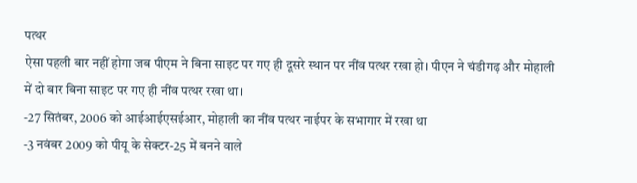पत्थर
ऐसा पहली बार नहीं होगा जब पीएम ने बिना साइट पर गए ही दूसरे स्थान पर नींव पत्थर रखा हो। पीएन ने चंडीगढ़ और मोहाली में दो बार बिना साइट पर गए ही नींव पत्थर रखा था।
-27 सितंबर, 2006 को आईआईएसईआर, मोहाली का नींव पत्थर नाईपर के सभागार में रखा था
-3 नवंबर 2009 को पीयू के सेक्टर-25 में बनने वाले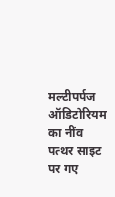मल्टीपर्पज ऑडिटोरियम का नींव पत्थर साइट पर गए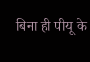बिना ही पीयू के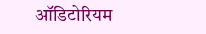ऑडिटोरियम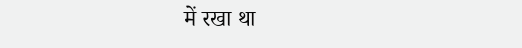में रखा था